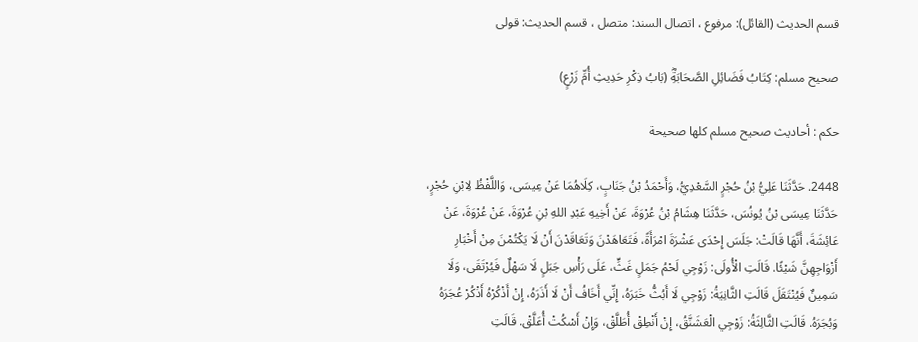قسم الحديث (القائل): مرفوع ، اتصال السند: متصل ، قسم الحديث: قولی

صحيح مسلم: كِتَابُ فَضَائِلِ الصَّحَابَةِؓ (بَابُ ذِكْرِ حَدِيثِ أُمِّ زَرْعٍ)

حکم : أحاديث صحيح مسلم كلها صحيحة

2448. حَدَّثَنَا عَلِيُّ بْنُ حُجْرٍ السَّعْدِيُّ، وَأَحْمَدُ بْنُ جَنَابٍ، كِلَاهُمَا عَنْ عِيسَى، وَاللَّفْظُ لِابْنِ حُجْرٍ، حَدَّثَنَا عِيسَى بْنُ يُونُسَ، حَدَّثَنَا هِشَامُ بْنُ عُرْوَةَ، عَنْ أَخِيهِ عَبْدِ اللهِ بْنِ عُرْوَةَ، عَنْ عُرْوَةَ، عَنْ عَائِشَةَ، أَنَّهَا قَالَتْ: جَلَسَ إِحْدَى عَشْرَةَ امْرَأَةً، فَتَعَاهَدْنَ وَتَعَاقَدْنَ أَنْ لَا يَكْتُمْنَ مِنْ أَخْبَارِ أَزْوَاجِهِنَّ شَيْئًا. قَالَتِ الْأُولَى: زَوْجِي لَحْمُ جَمَلٍ غَثٍّ، عَلَى رَأْسِ جَبَلٍ لَا سَهْلٌ فَيُرْتَقَى، وَلَا سَمِينٌ فَيُنْتَقَلَ قَالَتِ الثَّانِيَةُ: زَوْجِي لَا أَبُثُّ خَبَرَهُ، إِنِّي أَخَافُ أَنْ لَا أَذَرَهُ، إِنْ أَذْكُرْهُ أَذْكُرْ عُجَرَهُ وَبُجَرَهُ. قَالَتِ الثَّالِثَةُ: زَوْجِي الْعَشَنَّقُ، إِنْ أَنْطِقْ أُطَلَّقْ، وَإِنْ أَسْكُتْ أُعَلَّقْ. قَالَتِ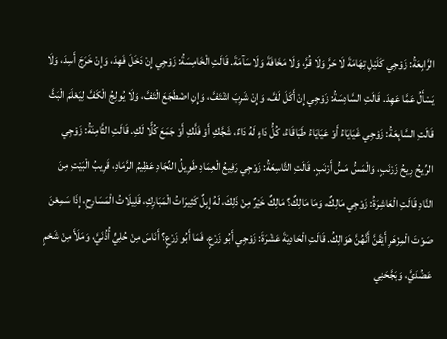الرَّابِعَةُ: زَوْجِي كَلَيْلِ تِهَامَةَ لَا حَرَّ وَلَا قُرَّ، وَلَا مَخَافَةَ وَلَا سَآمَةَ. قَالَتِ الْخَامِسَةُ: زَوْجِي إِنْ دَخَلَ فَهِدَ، وَإِنْ خَرَجَ أَسِدَ، وَلَا يَسْأَلُ عَمَّا عَهِدَ. قَالَتِ السَّادِسَةُ: زَوْجِي إِنْ أَكَلَ لَفَّ، وَإِنْ شَرِبَ اشْتَفَّ، وَإِنِ اضْطَجَعَ الْتَفَّ، وَلَا يُولِجُ الْكَفَّ لِيَعْلَمَ الْبَثَّ قَالَتِ السَّابِعَةُ: زَوْجِي غَيَايَاءُ أَوْ عَيَايَاءُ طَبَاقَاءُ، كُلُّ دَاءٍ لَهُ دَاءٌ، شَجَّكِ أَوْ فَلَّكِ أَوْ جَمَعَ كُلًّا لَكِ. قَالَتِ الثَّامِنَةُ: زَوْجِي الرِّيحُ رِيحُ زَرْنَبٍ، وَالْمَسُّ مَسُّ أَرْنَبٍ. قَالَتِ التَّاسِعَةُ: زَوْجِي رَفِيعُ الْعِمَادِ طَوِيلُ النِّجَادِ عَظِيمُ الرَّمَادِ، قَرِيبُ الْبَيْتِ مِنَ النَّادِ قَالَتِ الْعَاشِرَةُ: زَوْجِي مَالِكٌ، وَمَا مَالِكٌ؟ مَالِكٌ خَيْرٌ مِنْ ذَلِكَ، لَهُ إِبِلٌ كَثِيرَاتُ الْمَبَارِكِ، قَلِيلَاتُ الْمَسَارِحِ، إِذَا سَمِعْنَ صَوْتَ الْمِزْهَرِ أَيْقَنَّ أَنَّهُنَّ هَوَالِكُ. قَالَتِ الْحَادِيَةَ عَشْرَةَ: زَوْجِي أَبُو زَرْعٍ، فَمَا أَبُو زَرْعٍ؟ أَنَاسَ مِنْ حُلِيٍّ أُذُنَيَّ، وَمَلَأَ مِنْ شَحْمٍ عَضُدَيَّ، وَبَجَّحَنِي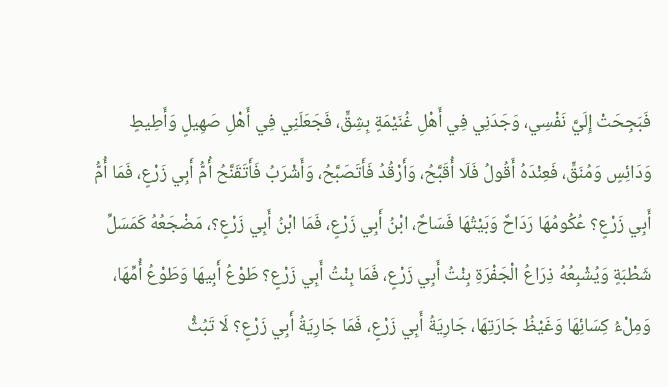فَبَجِحَتْ إِلَيَّ نَفْسِي، وَجَدَنِي فِي أَهْلِ غُنَيْمَةٍ بِشِقٍّ، فَجَعَلَنِي فِي أَهْلِ صَهِيلٍ وَأَطِيطٍ وَدَائِسٍ وَمُنَقٍّ، فَعِنْدَهُ أَقُولُ فَلَا أُقَبَّحُ، وَأَرْقُدُ فَأَتَصَبَّحُ، وَأَشْرَبُ فَأَتَقَنَّحُ أُمُّ أَبِي زَرْعٍ، فَمَا أُمُّ أَبِي زَرْعٍ؟ عُكُومُهَا رَدَاحٌ وَبَيْتُهَا فَسَاحٌ، ابْنُ أَبِي زَرْعٍ، فَمَا ابْنُ أَبِي زَرْعٍ؟، مَضْجَعُهُ كَمَسَلِّ شَطْبَةٍ وَيُشْبِعُهُ ذِرَاعُ الْجَفْرَةِ بِنْتُ أَبِي زَرْعٍ، فَمَا بِنْتُ أَبِي زَرْعٍ؟ طَوْعُ أَبِيهَا وَطَوْعُ أُمِّهَا، وَمِلْءُ كِسَائِهَا وَغَيْظُ جَارَتِهَا، جَارِيَةُ أَبِي زَرْعٍ، فَمَا جَارِيَةُ أَبِي زَرْعٍ؟ لَا تَبُثُّ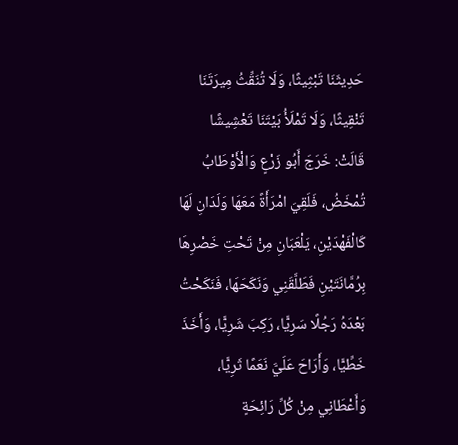حَدِيثَنَا تَبْثِيثًا، وَلَا تُنَقِّثُ مِيرَتَنَا تَنْقِيثًا، وَلَا تَمْلَأُ بَيْتَنَا تَعْشِيشًا قَالَتْ: خَرَجَ أَبُو زَرْعٍ وَالْأَوْطَابُ تُمْخَضُ، فَلَقِيَ امْرَأَةً مَعَهَا وَلَدَانِ لَهَا كَالْفَهْدَيْنِ، يَلْعَبَانِ مِنْ تَحْتِ خَصْرِهَا بِرُمَّانَتَيْنِ فَطَلَّقَنِي وَنَكَحَهَا، فَنَكَحْتُ بَعْدَهُ رَجُلًا سَرِيًّا، رَكِبَ شَرِيًّا، وَأَخَذَ خَطِّيًّا، وَأَرَاحَ عَلَيَّ نَعَمًا ثَرِيًّا، وَأَعْطَانِي مِنْ كُلِّ رَائِحَةٍ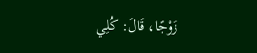زَوْجًا، قَالَ: كُلِي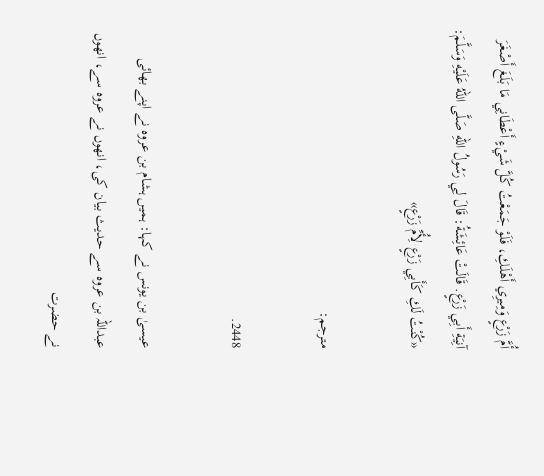أُمَّ زَرْعٍ وَمِيرِي أَهْلَكِ، فَلَوْ جَمَعْتُ كُلَّ شَيْءٍ أَعْطَانِي مَا بَلَغَ أَصْغَرَ آنِيَةِ أَبِي زَرْعٍ. قَالَتْ عَائِشَةُ: قَالَ لِي رَسُولُ اللهِ صَلَّى اللهُ عَلَيْهِ وَسَلَّمَ: «كُنْتُ لَكِ كَأَبِي زَرْعٍ لِأُمِّ زَرْعٍ»

مترجم:

2448.

عیسیٰ بن یونس نے کہا: ہمیں ہشام بن عروہ نے اپنے بھائی عبداللہ بن عروہ سے حدیث بیان کی، انھوں نے عروہ سے، انھوں نے حضرت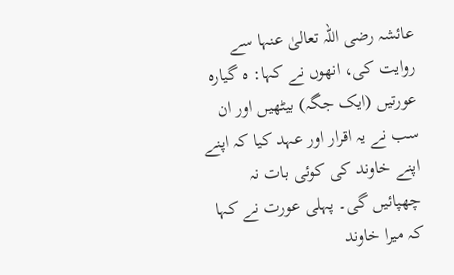عائشہ رضی اللہ تعالیٰ عنہا سے روایت کی، انھوں نے کہا: ہ گیارہ عورتیں (ایک جگہ) بیٹھیں اور ان سب نے یہ اقرار اور عہد کیا کہ اپنے اپنے خاوند کی کوئی بات نہ چھپائیں گی۔ پہلی عورت نے کہا کہ میرا خاوند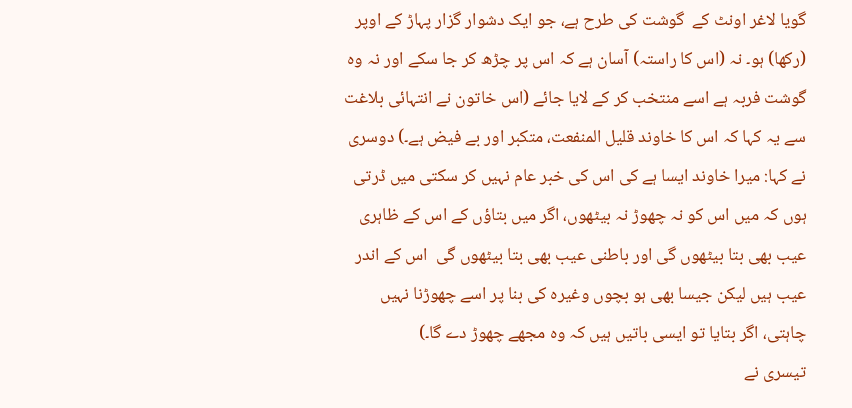گویا لاغر اونٹ کے  گوشت کی طرح ہے، جو ایک دشوار گزار پہاڑ کے اوپر (رکھا) ہو۔ نہ (اس کا راستہ) آسان ہے کہ اس پر چڑھ کر جا سکے اور نہ وہ گوشت فربہ ہے اسے منتخب کر کے لایا جائے (اس خاتون نے انتہائی بلاغت سے یہ کہا کہ اس کا خاوند قلیل المنفعت، متکبر اور بے فیض ہے۔) دوسری نے کہا: میرا خاوند ایسا ہے کی اس کی خبر عام نہیں کر سکتی میں ڈرتی ہوں کہ میں اس کو نہ چھوڑ نہ بیٹھوں، اگر میں بتاؤں کے اس کے ظاہری عیب بھی بتا بیٹھوں گی اور باطنی عیب بھی بتا بیٹھوں گی  اس کے اندر عیب ہیں لیکن جیسا بھی ہو بچوں وغیرہ کی بنا پر اسے چھوڑنا نہیں چاہتی، اگر بتایا تو ایسی باتیں ہیں کہ وہ مجھے چھوڑ دے گا۔)
تیسری نے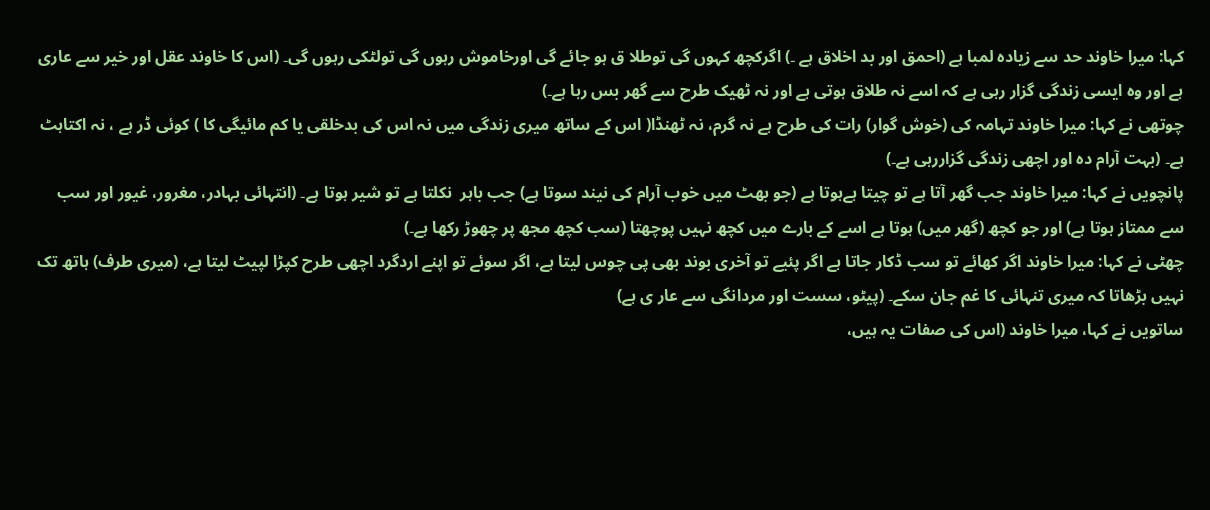کہا: میرا خاوند حد سے زیادہ لمبا ہے (احمق اور بد اخلاق ہے ۔) اگرکچھ کہوں گی توطلا ق ہو جائے گی اورخاموش رہوں گی تولٹکی رہوں گی۔ (اس کا خاوند عقل اور خیر سے عاری ہے اور وہ ایسی زندگی گزار رہی ہے کہ اسے نہ طلاق ہوتی ہے اور نہ ٹھیک طرح سے گھر بس رہا ہے۔)
چوتھی نے کہا: میرا خاوند تہامہ کی (خوش گوار) رات کی طرح ہے نہ گرم، نہ ٹھنڈا( اس کے ساتھ میری زندگی میں نہ اس کی بدخلقی یا کم مائیگی کا ) کوئی ڈر ہے ، نہ اکتاہٹ ہے۔ (بہت آرام دہ اور اچھی زندگی گزاررہی ہے۔)
پانچویں نے کہا: میرا خاوند جب گھر آتا ہے تو چیتا ہےہوتا ہے (جو بھٹ میں خوب آرام کی نیند سوتا ہے) جب باہر  نکلتا ہے تو شیر ہوتا ہے۔ (انتہائی بہادر، مغرور، غیور اور سب سے ممتاز ہوتا ہے) اور جو کچھ (گھر میں) ہوتا ہے اسے کے بارے میں کچھ نہیں پوچھتا (سب کچھ مجھ پر چھوڑ رکھا ہے۔)
چھٹی نے کہا: میرا خاوند اگر کھائے تو سب ڈکار جاتا ہے اگر پئیے تو آخری بوند بھی پی چوس لیتا ہے، اگر سوئے تو اپنے اردگرد اچھی طرح کپڑا لپیٹ لیتا ہے، (میری طرف) ہاتھ تک نہیں بڑھاتا کہ میری تنہائی کا غم جان سکے۔ (پیٹو، سست اور مردانگی سے عار ی ہے)
ساتویں نے کہا، میرا خاوند (اس کی صفات یہ ہیں،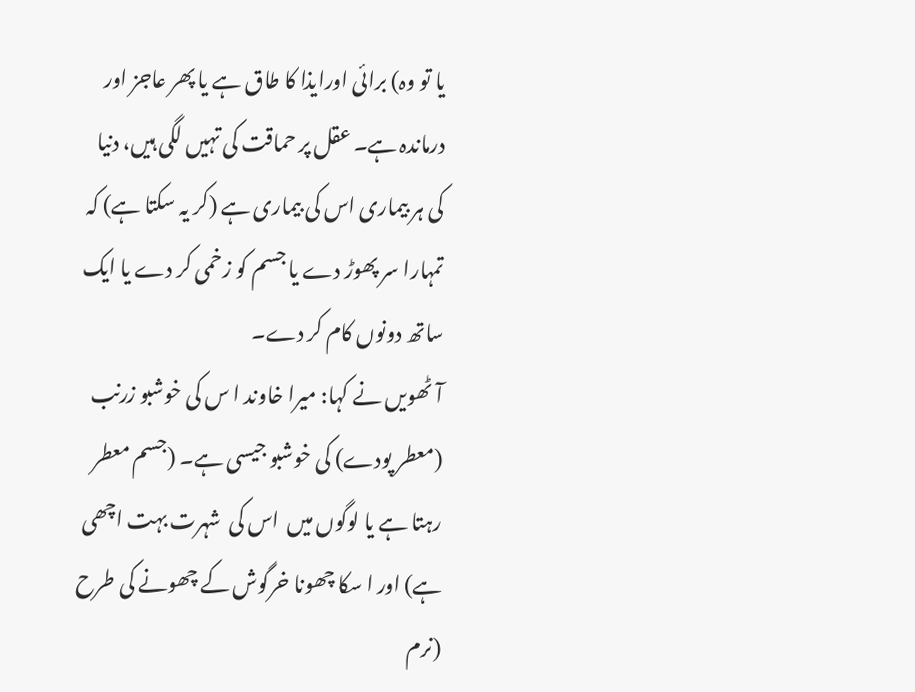یا تو وہ) برائی اورایذا کا طاق ہے یا پھر عاجز اور درماندہ ہے۔ عقل پر حماقت کی تہیں لگی ہیں، دنیا کی ہر بیماری اس کی بیماری ہے (کر یہ سکتا ہے) کہ تمہارا سر پھوڑ دے یا جسم کو زخمی کر دے یا ایک ساتھ دونوں کام کر دے۔
آٹھویں نے کہا: میرا خاوند ا س کی خوشبو زرنب (معطر پودے) کی خوشبو جیسی ہے۔ (جسم معطر رہتا ہے یا لوگوں میں  اس کی  شہرت بہت اچھی ہے) اور ا سکا چھونا خرگوش کے چھونے کی طرح (نرم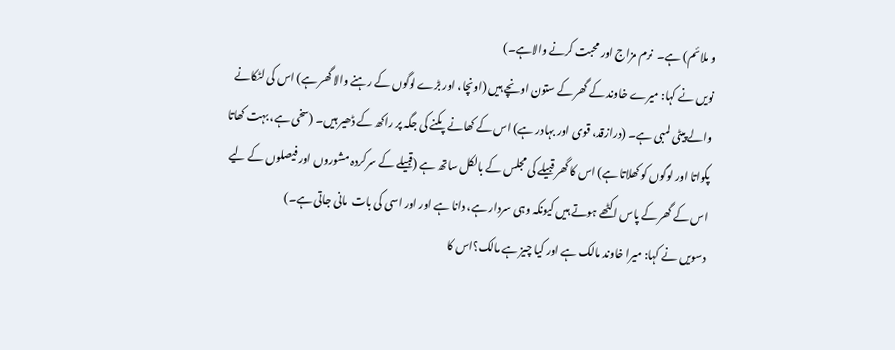و ملائم) ہے۔  نرم مزاج اور محبت کرنے والاہے۔)
نویں نے کہا: میرے خاوند کے گھر کے ستون اونچے ہیں (اونچا، اور بڑے لوگوں کے رہنے والا گھر ہے) اس کی لٹکانے والے پیٹی لمبی ہے۔ (درازقد، قوی اور بہادر ہے) اس کے کھانے پکنے کی جگہ پر راکھ کے ڈھیر ہیں۔ (سخی ہے، بہت کھاتا پکواتا اور لوگوں کو کھلاتا ہے) اس کا گھر قبیلے کی مجلس کے بالکل ساتھ ہے (قبیلے کے سرکردہ مشوروں اور فیصلوں کے لیے  اس کے گھر کے پاس اکٹھے ہوتے ہیں کیونکہ وہی سردار ہے، دانا ہے اور اور اسی کی بات  مانی جاتی ہے۔)
دسویں نے کہا: میرا خاوند مالک ہے اور کیا چیز ہے مالک؟اس کا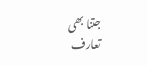جتنا بھی تعارف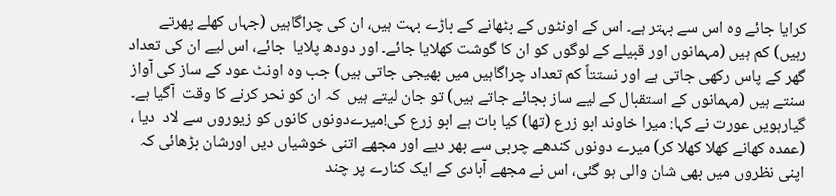کرایا جائے وہ اس سے بہتر ہے۔ اس کے اونٹوں کے بٹھانے کے باڑے بہت ہیں، ان کی چراگاہیں (جہاں کھلے پھرتے رہیں) کم ہیں (مہمانوں اور قبیلے کے لوگوں کو ان کا گوشت کھلایا جائے۔ اور دودھ پلایا  جائے، اس لیے ان کی تعداد گھر کے پاس رکھی جاتی ہے اور نستتاً کم تعداد چراگاہیں میں بھیجی جاتی ہیں) جب وہ اونٹ عود کے ساز کی آواز سنتے ہیں (مہمانوں کے استقبال کے لیے ساز بجائے جاتے ہیں) تو جان لیتے ہیں  کہ ان کو نحر کرنے کا وقت  آگیا ہے۔
گیارہویں عورت نے کہا: میرا خاوند ابو زرع (تھا) کیا بات ہے ابو زرع کی!میرےدونوں کانوں کو زیوروں سے لاد  دیا ، (عمدہ کھانے کھلا کھلا کر) میرے دونوں کندھے چربی سے بھر دیے اور مجھے اتنی خوشیاں دیں اورشان بڑھائی کہ اپنی نظروں میں بھی شان والی ہو گئی، اس نے مجھے آبادی کے ایک کنارے پر چند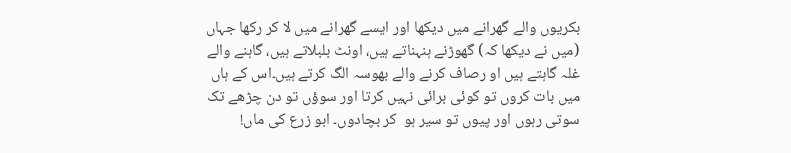بکریوں والے گھرانے میں دیکھا اور ایسے گھرانے میں لا کر رکھا جہاں (میں نے دیکھا کہ) گھوڑنے ہنہناتے ہیں، اونٹ بلبلاتے ہیں، گاہنے والے غلہ گاہتے ہیں او رصاف کرنے والے بھوسہ الگ کرتے ہیں۔اس کے ہاں میں بات کروں تو کوئی برائی نہیں کرتا اور سوؤں تو دن چڑھے تک سوتی رہوں اور پیوں تو سیر ہو  کر بچادوں۔ ابو زرع کی ماں!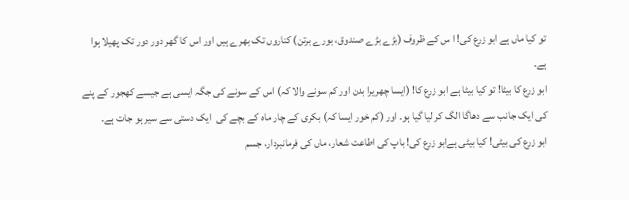تو کیا ماں ہے ابو زرع کی! ا س کے ظروف (بڑے بڑے صندوق، بورے برتن) کناروں تک بھرے ہیں اور اس کا گھر دور دور تک پھیلا ہوا ہے۔
ابو زرع کا بیٹا! تو کیا بیٹا ہے ابو زرع کا! (ایسا چھریرا بدن اور کم سونے والا کہ) اس کے سونے کی جگہ ایسی ہے جیسے کھجور کے پنے کی ایک جانب سے دھاگا الگ کر لیا گیا ہو۔ اور (کم خور ایسا کہ) بکری کے چار ماہ کے بچے کی  ایک دستی سے سیر ہو جات ہے۔
ابو زرع کی بیٹی! کیا بیٹی ہےابو زرع کی! باپ کی اطاعت شعار، ماں کی فرمانبردار، جسم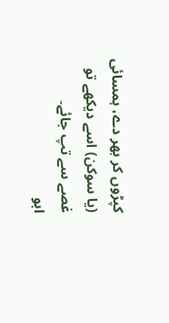کپڑوں کر بھر دے، ہمسائی (یا سوکن) اسے دیکھے تو غصے سے تپ جائے۔
ابو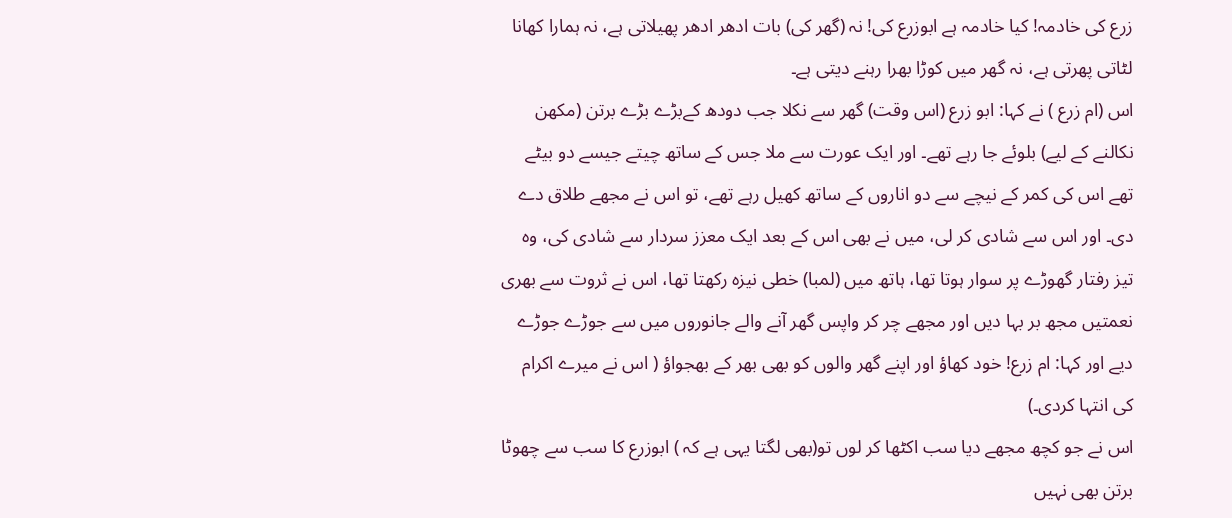زرع کی خادمہ! کیا خادمہ ہے ابوزرع کی! نہ (گھر کی) بات ادھر ادھر پھیلاتی ہے، نہ ہمارا کھانا لٹاتی پھرتی ہے، نہ گھر میں کوڑا بھرا رہنے دیتی ہے۔
اس (ام زرع ) نے کہا: ابو زرع (اس وقت) گھر سے نکلا جب دودھ کےبڑے بڑے برتن (مکھن نکالنے کے لیے) بلوئے جا رہے تھے۔ اور ایک عورت سے ملا جس کے ساتھ چیتے جیسے دو بیٹے تھے اس کی کمر کے نیچے سے دو اناروں کے ساتھ کھیل رہے تھے، تو اس نے مجھے طلاق دے دی۔ اور اس سے شادی کر لی، میں نے بھی اس کے بعد ایک معزز سردار سے شادی کی، وہ تیز رفتار گھوڑے پر سوار ہوتا تھا، ہاتھ میں (لمبا) خطی نیزہ رکھتا تھا، اس نے ثروت سے بھری نعمتیں مجھ بر بہا دیں اور مجھے چر کر واپس گھر آنے والے جانوروں میں سے جوڑے جوڑے دیے اور کہا: ام زرع! خود کھاؤ اور اپنے گھر والوں کو بھی بھر کے بھجواؤ ( اس نے میرے اکرام کی انتہا کردی۔)
اس نے جو کچھ مجھے دیا سب اکٹھا کر لوں تو(بھی لگتا یہی ہے کہ ) ابوزرع کا سب سے چھوٹا برتن بھی نہیں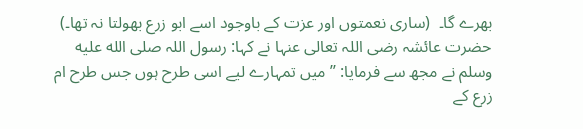بھرے گا۔  (ساری نعمتوں اور عزت کے باوجود اسے ابو زرع بھولتا نہ تھا۔)
حضرت عائشہ رضی اللہ تعالی عنہا نے کہا: رسول اللہ صلى الله عليه وسلم نے مجھ سے فرمایا: ’’میں تمہارے لیے اسی طرح ہوں جس طرح ام زرع کے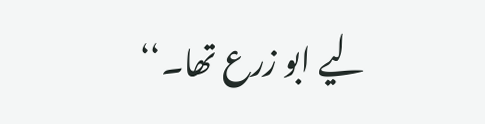لیے ابو زرع تھا۔‘‘